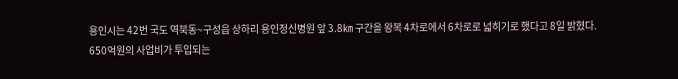용인시는 42번 국도 역북동~구성읍 상하리 용인정신병원 앞 3.8㎞ 구간을 왕복 4차로에서 6차로로 넓히기로 했다고 8일 밝혔다.
650억원의 사업비가 투입되는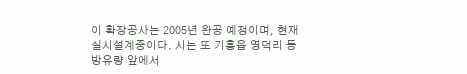이 확장공사는 2005년 완공 예정이며, 현재 실시설계중이다. 시는 또 기흥읍 영덕리 동방유량 앞에서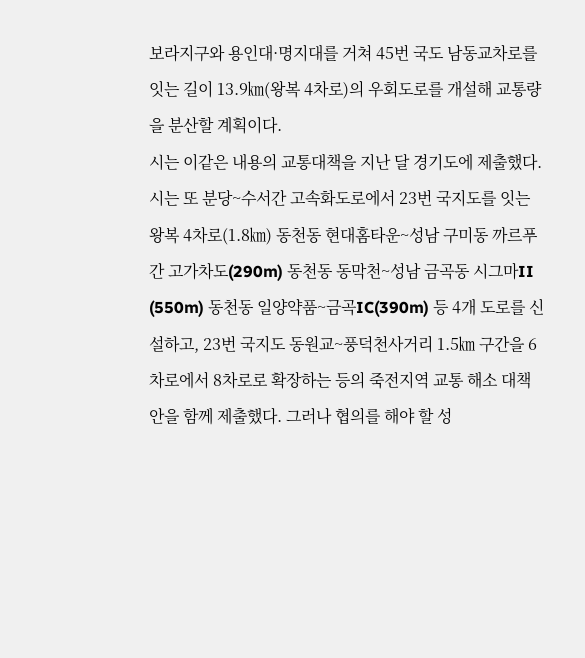보라지구와 용인대·명지대를 거쳐 45번 국도 남동교차로를 잇는 길이 13.9㎞(왕복 4차로)의 우회도로를 개설해 교통량을 분산할 계획이다.
시는 이같은 내용의 교통대책을 지난 달 경기도에 제출했다. 시는 또 분당~수서간 고속화도로에서 23번 국지도를 잇는 왕복 4차로(1.8㎞) 동천동 현대홈타운~성남 구미동 까르푸간 고가차도(290m) 동천동 동막천~성남 금곡동 시그마II (550m) 동천동 일양약품~금곡IC(390m) 등 4개 도로를 신설하고, 23번 국지도 동원교~풍덕천사거리 1.5㎞ 구간을 6차로에서 8차로로 확장하는 등의 죽전지역 교통 해소 대책안을 함께 제출했다. 그러나 협의를 해야 할 성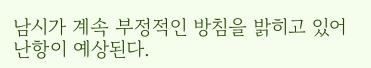남시가 계속 부정적인 방침을 밝히고 있어 난항이 예상된다.